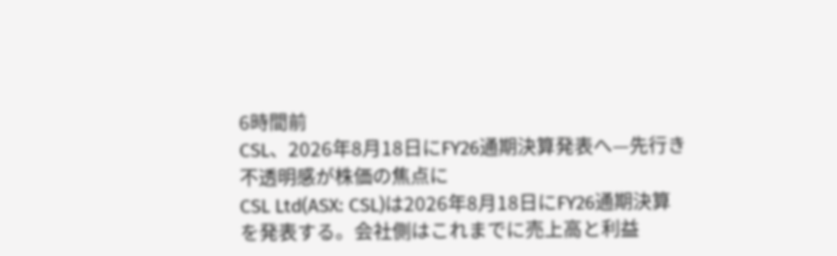6時間前
CSL、2026年8月18日にFY26通期決算発表へ—先行き不透明感が株価の焦点に
CSL Ltd(ASX: CSL)は2026年8月18日にFY26通期決算を発表する。会社側はこれまでに売上高と利益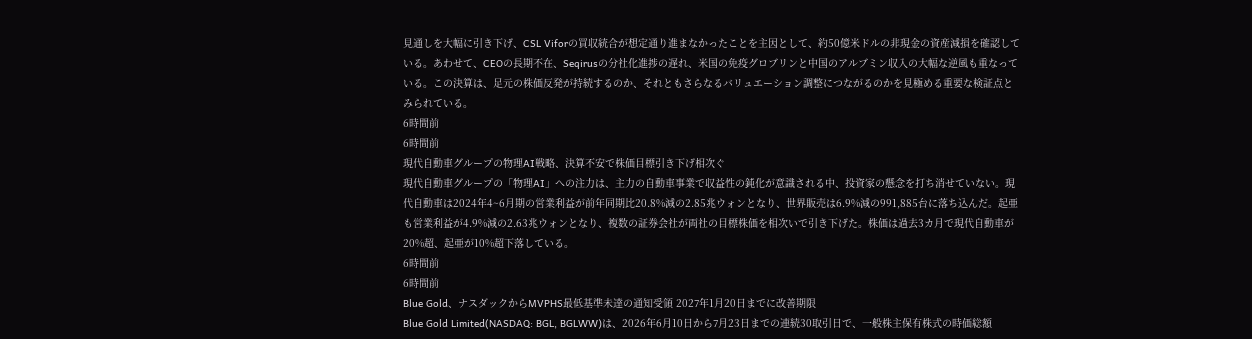見通しを大幅に引き下げ、CSL Viforの買収統合が想定通り進まなかったことを主因として、約50億米ドルの非現金の資産減損を確認している。あわせて、CEOの長期不在、Seqirusの分社化進捗の遅れ、米国の免疫グロブリンと中国のアルブミン収入の大幅な逆風も重なっている。この決算は、足元の株価反発が持続するのか、それともさらなるバリュエーション調整につながるのかを見極める重要な検証点とみられている。
6時間前
6時間前
現代自動車グループの物理AI戦略、決算不安で株価目標引き下げ相次ぐ
現代自動車グループの「物理AI」への注力は、主力の自動車事業で収益性の鈍化が意識される中、投資家の懸念を打ち消せていない。現代自動車は2024年4~6月期の営業利益が前年同期比20.8%減の2.85兆ウォンとなり、世界販売は6.9%減の991,885台に落ち込んだ。起亜も営業利益が4.9%減の2.63兆ウォンとなり、複数の証券会社が両社の目標株価を相次いで引き下げた。株価は過去3カ月で現代自動車が20%超、起亜が10%超下落している。
6時間前
6時間前
Blue Gold、ナスダックからMVPHS最低基準未達の通知受領 2027年1月20日までに改善期限
Blue Gold Limited(NASDAQ: BGL, BGLWW)は、2026年6月10日から7月23日までの連続30取引日で、一般株主保有株式の時価総額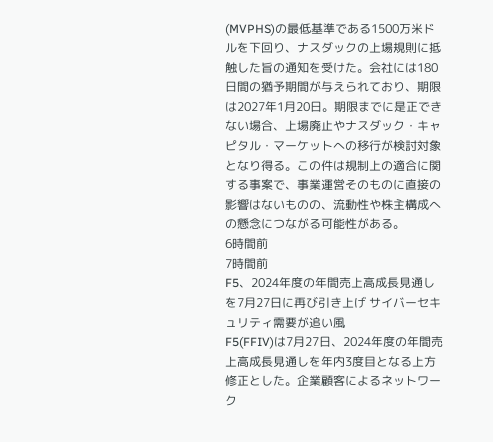(MVPHS)の最低基準である1500万米ドルを下回り、ナスダックの上場規則に抵触した旨の通知を受けた。会社には180日間の猶予期間が与えられており、期限は2027年1月20日。期限までに是正できない場合、上場廃止やナスダック・キャピタル・マーケットへの移行が検討対象となり得る。この件は規制上の適合に関する事案で、事業運営そのものに直接の影響はないものの、流動性や株主構成への懸念につながる可能性がある。
6時間前
7時間前
F5、2024年度の年間売上高成長見通しを7月27日に再び引き上げ サイバーセキュリティ需要が追い風
F5(FFIV)は7月27日、2024年度の年間売上高成長見通しを年内3度目となる上方修正とした。企業顧客によるネットワーク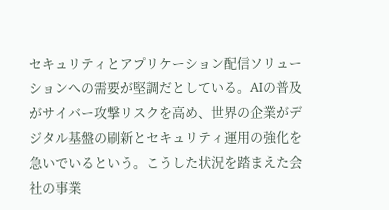セキュリティとアプリケーション配信ソリューションへの需要が堅調だとしている。AIの普及がサイバー攻撃リスクを高め、世界の企業がデジタル基盤の刷新とセキュリティ運用の強化を急いでいるという。こうした状況を踏まえた会社の事業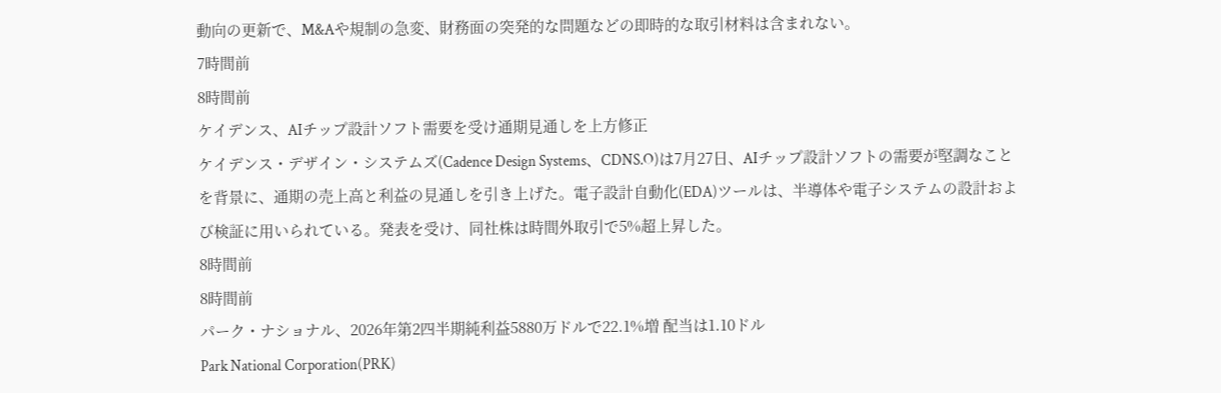動向の更新で、M&Aや規制の急変、財務面の突発的な問題などの即時的な取引材料は含まれない。
7時間前
8時間前
ケイデンス、AIチップ設計ソフト需要を受け通期見通しを上方修正
ケイデンス・デザイン・システムズ(Cadence Design Systems、CDNS.O)は7月27日、AIチップ設計ソフトの需要が堅調なことを背景に、通期の売上高と利益の見通しを引き上げた。電子設計自動化(EDA)ツールは、半導体や電子システムの設計および検証に用いられている。発表を受け、同社株は時間外取引で5%超上昇した。
8時間前
8時間前
パーク・ナショナル、2026年第2四半期純利益5880万ドルで22.1%増 配当は1.10ドル
Park National Corporation(PRK)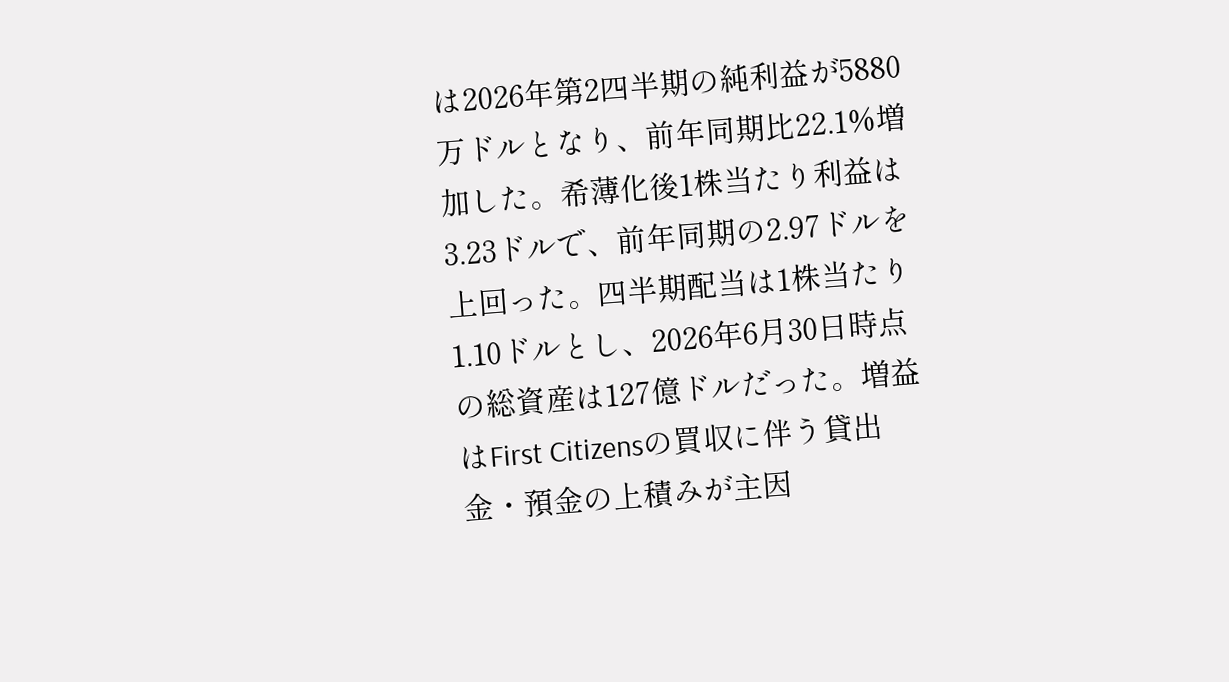は2026年第2四半期の純利益が5880万ドルとなり、前年同期比22.1%増加した。希薄化後1株当たり利益は3.23ドルで、前年同期の2.97ドルを上回った。四半期配当は1株当たり1.10ドルとし、2026年6月30日時点の総資産は127億ドルだった。増益はFirst Citizensの買収に伴う貸出金・預金の上積みが主因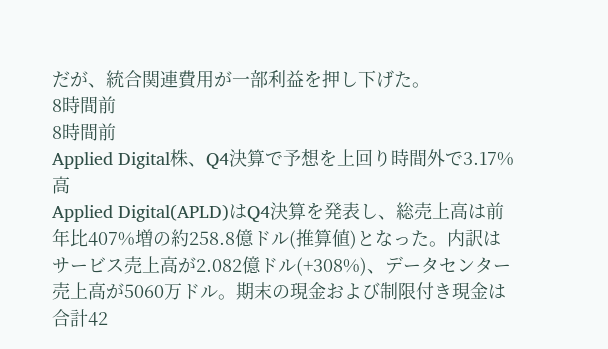だが、統合関連費用が一部利益を押し下げた。
8時間前
8時間前
Applied Digital株、Q4決算で予想を上回り時間外で3.17%高
Applied Digital(APLD)はQ4決算を発表し、総売上高は前年比407%増の約258.8億ドル(推算値)となった。内訳はサービス売上高が2.082億ドル(+308%)、データセンター売上高が5060万ドル。期末の現金および制限付き現金は合計42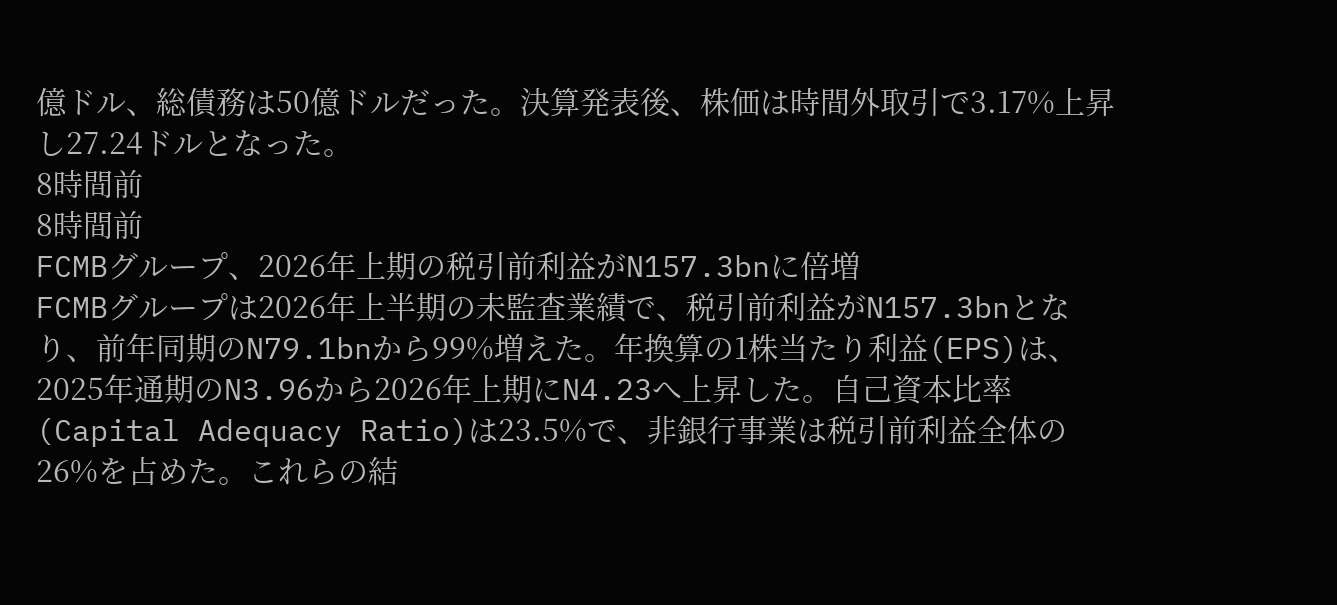億ドル、総債務は50億ドルだった。決算発表後、株価は時間外取引で3.17%上昇し27.24ドルとなった。
8時間前
8時間前
FCMBグループ、2026年上期の税引前利益がN157.3bnに倍増
FCMBグループは2026年上半期の未監査業績で、税引前利益がN157.3bnとなり、前年同期のN79.1bnから99%増えた。年換算の1株当たり利益(EPS)は、2025年通期のN3.96から2026年上期にN4.23へ上昇した。自己資本比率(Capital Adequacy Ratio)は23.5%で、非銀行事業は税引前利益全体の26%を占めた。これらの結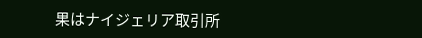果はナイジェリア取引所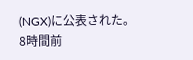(NGX)に公表された。
8時間前